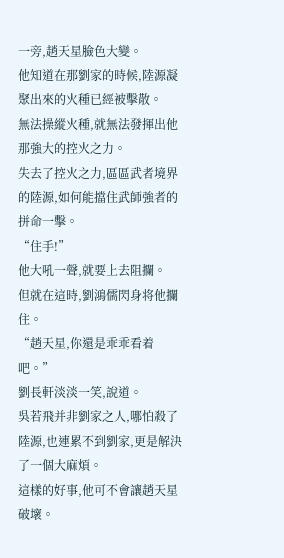一旁,趙天星臉色大變。
他知道在那劉家的時候,陸源凝聚出來的火種已經被擊散。
無法操縱火種,就無法發揮出他那強大的控火之力。
失去了控火之力,區區武者境界的陸源,如何能擋住武師強者的拼命一擊。
“住手!”
他大吼一聲,就要上去阻攔。
但就在這時,劉鴻儒閃身将他攔住。
“趙天星,你還是乖乖看着吧。”
劉長軒淡淡一笑,說道。
吳若飛并非劉家之人,哪怕殺了陸源,也連累不到劉家,更是解決了一個大麻煩。
這樣的好事,他可不會讓趙天星破壞。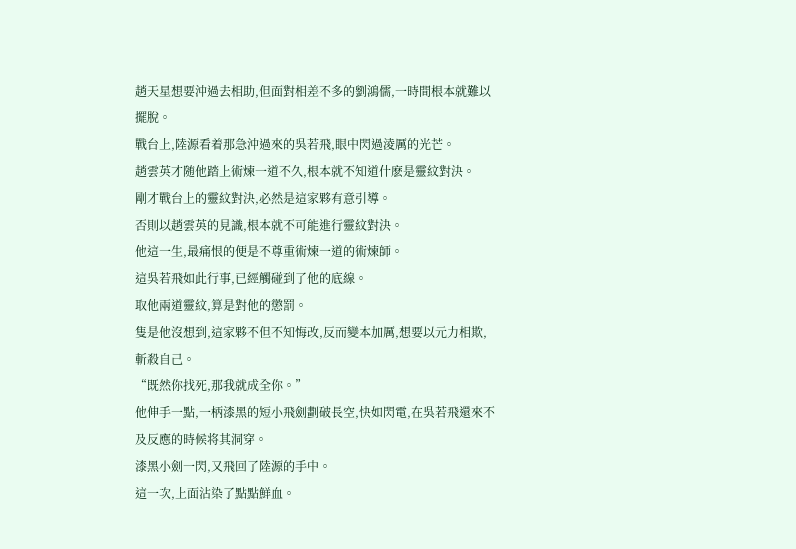趙天星想要沖過去相助,但面對相差不多的劉鴻儒,一時間根本就難以擺脫。
戰台上,陸源看着那急沖過來的吳若飛,眼中閃過淩厲的光芒。
趙雲英才随他踏上術煉一道不久,根本就不知道什麽是靈紋對決。
剛才戰台上的靈紋對決,必然是這家夥有意引導。
否則以趙雲英的見識,根本就不可能進行靈紋對決。
他這一生,最痛恨的便是不尊重術煉一道的術煉師。
這吳若飛如此行事,已經觸碰到了他的底線。
取他兩道靈紋,算是對他的懲罰。
隻是他沒想到,這家夥不但不知悔改,反而變本加厲,想要以元力相欺,斬殺自己。
“既然你找死,那我就成全你。”
他伸手一點,一柄漆黑的短小飛劍劃破長空,快如閃電,在吳若飛還來不及反應的時候将其洞穿。
漆黑小劍一閃,又飛回了陸源的手中。
這一次,上面沾染了點點鮮血。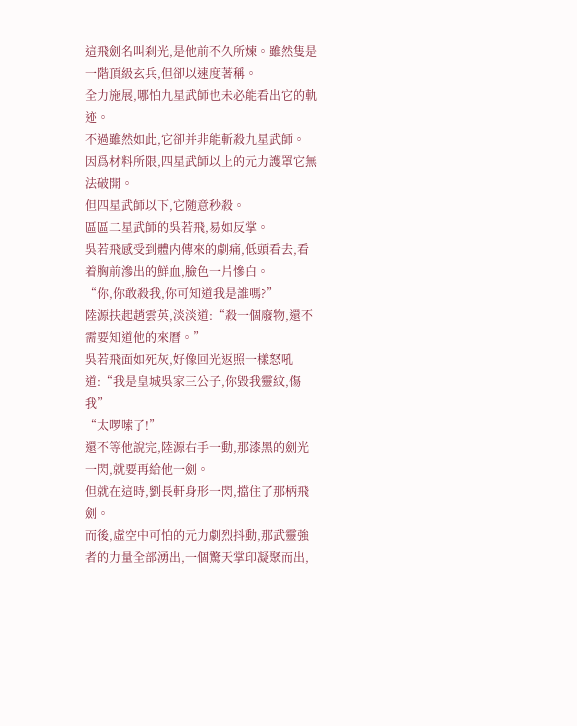這飛劍名叫刹光,是他前不久所煉。雖然隻是一階頂級玄兵,但卻以速度著稱。
全力施展,哪怕九星武師也未必能看出它的軌迹。
不過雖然如此,它卻并非能斬殺九星武師。
因爲材料所限,四星武師以上的元力護罩它無法破開。
但四星武師以下,它随意秒殺。
區區二星武師的吳若飛,易如反掌。
吳若飛感受到體内傳來的劇痛,低頭看去,看着胸前滲出的鮮血,臉色一片慘白。
“你,你敢殺我,你可知道我是誰嗎?”
陸源扶起趙雲英,淡淡道:“殺一個廢物,還不需要知道他的來曆。”
吳若飛面如死灰,好像回光返照一樣怒吼道:“我是皇城吳家三公子,你毀我靈紋,傷我”
“太啰嗦了!”
還不等他說完,陸源右手一動,那漆黑的劍光一閃,就要再給他一劍。
但就在這時,劉長軒身形一閃,擋住了那柄飛劍。
而後,虛空中可怕的元力劇烈抖動,那武靈強者的力量全部湧出,一個驚天掌印凝聚而出,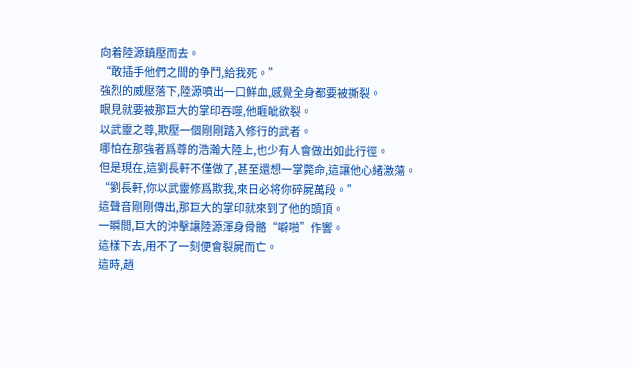向着陸源鎮壓而去。
“敢插手他們之間的争鬥,給我死。”
強烈的威壓落下,陸源噴出一口鮮血,感覺全身都要被撕裂。
眼見就要被那巨大的掌印吞噬,他睚眦欲裂。
以武靈之尊,欺壓一個剛剛踏入修行的武者。
哪怕在那強者爲尊的浩瀚大陸上,也少有人會做出如此行徑。
但是現在,這劉長軒不僅做了,甚至還想一掌斃命,這讓他心緒激蕩。
“劉長軒,你以武靈修爲欺我,來日必将你碎屍萬段。”
這聲音剛剛傳出,那巨大的掌印就來到了他的頭頂。
一瞬間,巨大的沖擊讓陸源渾身骨骼“噼啪”作響。
這樣下去,用不了一刻便會裂屍而亡。
這時,趙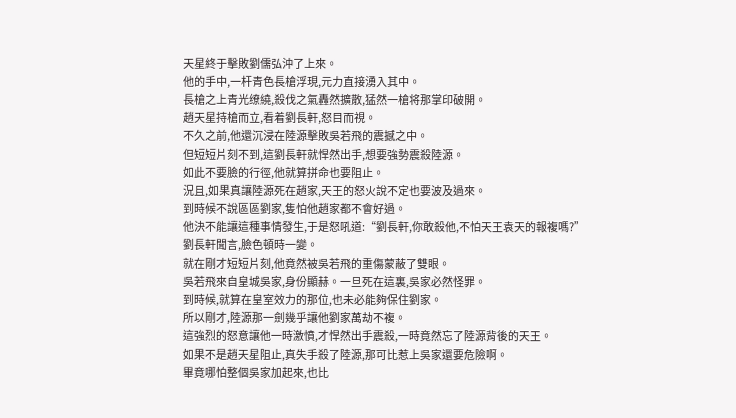天星終于擊敗劉儒弘沖了上來。
他的手中,一杆青色長槍浮現,元力直接湧入其中。
長槍之上青光缭繞,殺伐之氣轟然擴散,猛然一槍将那掌印破開。
趙天星持槍而立,看着劉長軒,怒目而視。
不久之前,他還沉浸在陸源擊敗吳若飛的震撼之中。
但短短片刻不到,這劉長軒就悍然出手,想要強勢震殺陸源。
如此不要臉的行徑,他就算拼命也要阻止。
況且,如果真讓陸源死在趙家,天王的怒火說不定也要波及過來。
到時候不說區區劉家,隻怕他趙家都不會好過。
他決不能讓這種事情發生,于是怒吼道:“劉長軒,你敢殺他,不怕天王袁天的報複嗎?”
劉長軒聞言,臉色頓時一變。
就在剛才短短片刻,他竟然被吳若飛的重傷蒙蔽了雙眼。
吳若飛來自皇城吳家,身份顯赫。一旦死在這裏,吳家必然怪罪。
到時候,就算在皇室效力的那位,也未必能夠保住劉家。
所以剛才,陸源那一劍幾乎讓他劉家萬劫不複。
這強烈的怒意讓他一時激憤,才悍然出手震殺,一時竟然忘了陸源背後的天王。
如果不是趙天星阻止,真失手殺了陸源,那可比惹上吳家還要危險啊。
畢竟哪怕整個吳家加起來,也比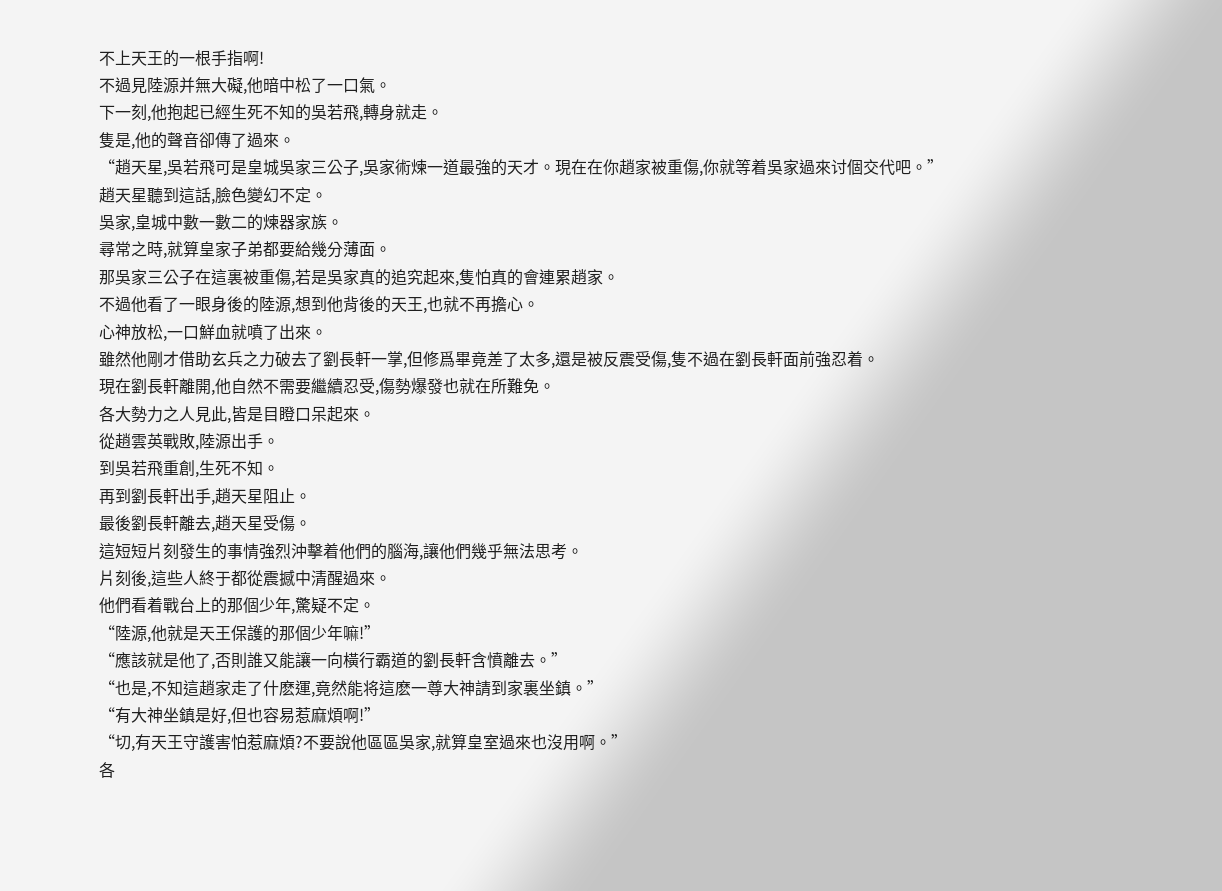不上天王的一根手指啊!
不過見陸源并無大礙,他暗中松了一口氣。
下一刻,他抱起已經生死不知的吳若飛,轉身就走。
隻是,他的聲音卻傳了過來。
“趙天星,吳若飛可是皇城吳家三公子,吳家術煉一道最強的天才。現在在你趙家被重傷,你就等着吳家過來讨個交代吧。”
趙天星聽到這話,臉色變幻不定。
吳家,皇城中數一數二的煉器家族。
尋常之時,就算皇家子弟都要給幾分薄面。
那吳家三公子在這裏被重傷,若是吳家真的追究起來,隻怕真的會連累趙家。
不過他看了一眼身後的陸源,想到他背後的天王,也就不再擔心。
心神放松,一口鮮血就噴了出來。
雖然他剛才借助玄兵之力破去了劉長軒一掌,但修爲畢竟差了太多,還是被反震受傷,隻不過在劉長軒面前強忍着。
現在劉長軒離開,他自然不需要繼續忍受,傷勢爆發也就在所難免。
各大勢力之人見此,皆是目瞪口呆起來。
從趙雲英戰敗,陸源出手。
到吳若飛重創,生死不知。
再到劉長軒出手,趙天星阻止。
最後劉長軒離去,趙天星受傷。
這短短片刻發生的事情強烈沖擊着他們的腦海,讓他們幾乎無法思考。
片刻後,這些人終于都從震撼中清醒過來。
他們看着戰台上的那個少年,驚疑不定。
“陸源,他就是天王保護的那個少年嘛!”
“應該就是他了,否則誰又能讓一向橫行霸道的劉長軒含憤離去。”
“也是,不知這趙家走了什麽運,竟然能将這麽一尊大神請到家裏坐鎮。”
“有大神坐鎮是好,但也容易惹麻煩啊!”
“切,有天王守護害怕惹麻煩?不要說他區區吳家,就算皇室過來也沒用啊。”
各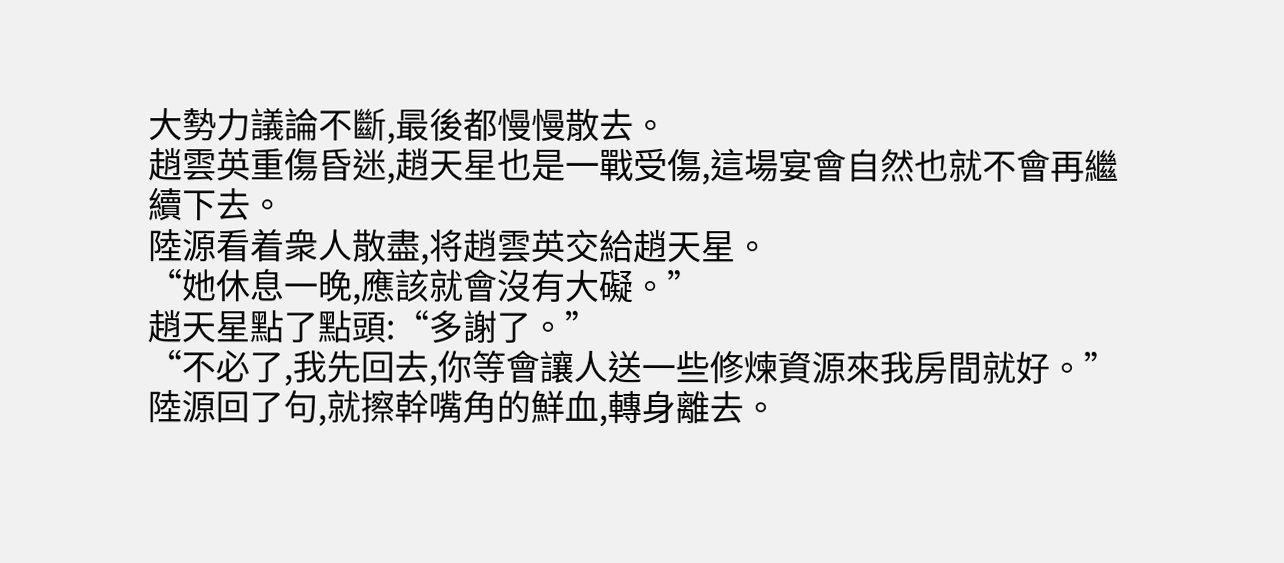大勢力議論不斷,最後都慢慢散去。
趙雲英重傷昏迷,趙天星也是一戰受傷,這場宴會自然也就不會再繼續下去。
陸源看着衆人散盡,将趙雲英交給趙天星。
“她休息一晚,應該就會沒有大礙。”
趙天星點了點頭:“多謝了。”
“不必了,我先回去,你等會讓人送一些修煉資源來我房間就好。”
陸源回了句,就擦幹嘴角的鮮血,轉身離去。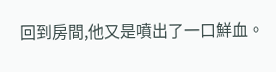回到房間,他又是噴出了一口鮮血。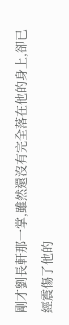剛才劉長軒那一掌,雖然還沒有完全落在他的身上,卻已經震傷了他的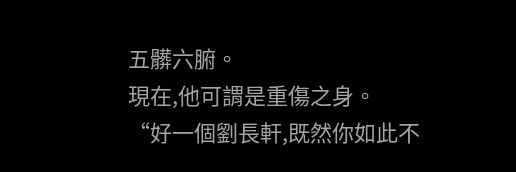五髒六腑。
現在,他可謂是重傷之身。
“好一個劉長軒,既然你如此不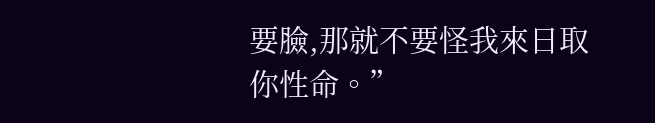要臉,那就不要怪我來日取你性命。”